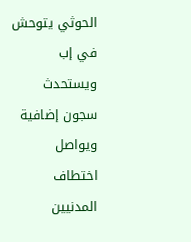الحوثي يتوحش في إب ويستحدث سجون إضافية ويواصل اختطاف المدنيين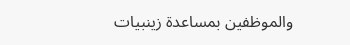والموظفين بمساعدة زينبيات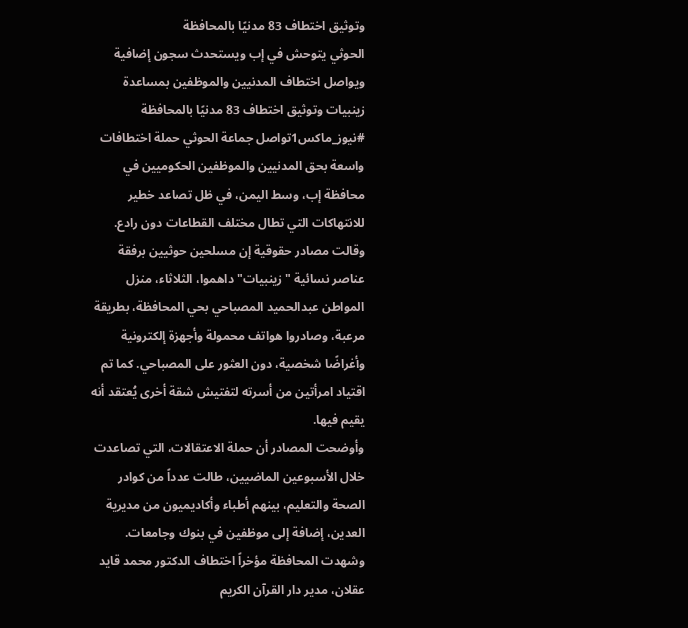وتوثيق اختطاف 83 مدنيًا بالمحافظة
الحوثي يتوحش في إب ويستحدث سجون إضافية ويواصل اختطاف المدنيين والموظفين بمساعدة زينبيات وتوثيق اختطاف 83 مدنيًا بالمحافظة
#نيوز_ماكس1تواصل جماعة الحوثي حملة اختطافات واسعة بحق المدنيين والموظفين الحكوميين في محافظة إب، وسط اليمن، في ظل تصاعد خطير للانتهاكات التي تطال مختلف القطاعات دون رادع.
وقالت مصادر حقوقية إن مسلحين حوثيين برفقة عناصر نسائية "زينبيات" داهموا، الثلاثاء، منزل المواطن عبدالحميد المصباحي بحي المحافظة، بطريقة مرعبة، وصادروا هواتف محمولة وأجهزة إلكترونية وأغراضًا شخصية، دون العثور على المصباحي. كما تم اقتياد امرأتين من أسرته لتفتيش شقة أخرى يُعتقد أنه يقيم فيها.
وأوضحت المصادر أن حملة الاعتقالات، التي تصاعدت خلال الأسبوعين الماضيين، طالت عدداً من كوادر الصحة والتعليم، بينهم أطباء وأكاديميون من مديرية العدين، إضافة إلى موظفين في بنوك وجامعات.
وشهدت المحافظة مؤخراً اختطاف الدكتور محمد قايد عقلان، مدير دار القرآن الكريم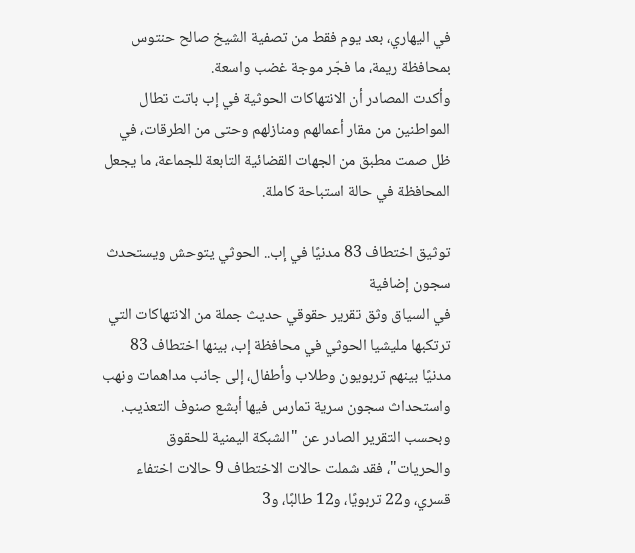في اليهاري، بعد يوم فقط من تصفية الشيخ صالح حنتوس بمحافظة ريمة، ما فجّر موجة غضب واسعة.
وأكدت المصادر أن الانتهاكات الحوثية في إب باتت تطال المواطنين من مقار أعمالهم ومنازلهم وحتى من الطرقات، في ظل صمت مطبق من الجهات القضائية التابعة للجماعة، ما يجعل المحافظة في حالة استباحة كاملة.

توثيق اختطاف 83 مدنيًا في إب.. الحوثي يتوحش ويستحدث سجون إضافية
في السياق وثق تقرير حقوقي حديث جملة من الانتهاكات التي ترتكبها مليشيا الحوثي في محافظة إب، بينها اختطاف 83 مدنيًا بينهم تربويون وطلاب وأطفال، إلى جانب مداهمات ونهب واستحداث سجون سرية تمارس فيها أبشع صنوف التعذيب.
وبحسب التقرير الصادر عن "الشبكة اليمنية للحقوق والحريات"، فقد شملت حالات الاختطاف 9 حالات اختفاء قسري، و22 تربويًا، و12 طالبًا، و3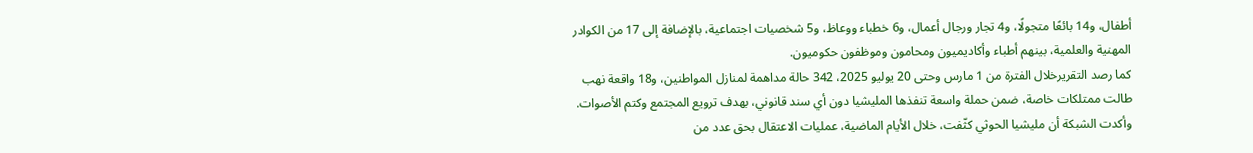أطفال، و14 بائعًا متجولًا، و4 تجار ورجال أعمال، و6 خطباء ووعاظ، و5 شخصيات اجتماعية، بالإضافة إلى 17 من الكوادر المهنية والعلمية، بينهم أطباء وأكاديميون ومحامون وموظفون حكوميون.
كما رصد التقريرخلال الفترة من 1 مارس وحتى 20 يوليو 2025، 342 حالة مداهمة لمنازل المواطنين، و18 واقعة نهب طالت ممتلكات خاصة، ضمن حملة واسعة تنفذها المليشيا دون أي سند قانوني، بهدف ترويع المجتمع وكتم الأصوات.
وأكدت الشبكة أن مليشيا الحوثي كثّفت، خلال الأيام الماضية، عمليات الاعتقال بحق عدد من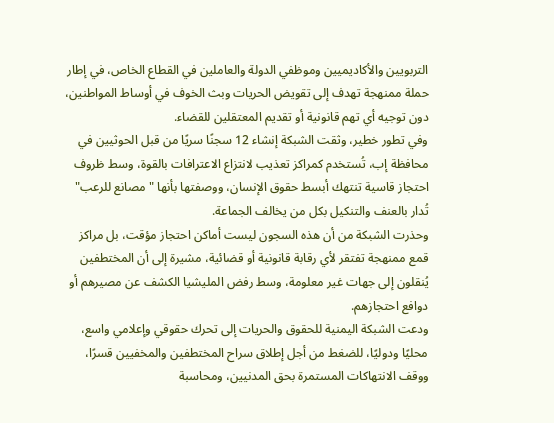التربويين والأكاديميين وموظفي الدولة والعاملين في القطاع الخاص، في إطار حملة ممنهجة تهدف إلى تقويض الحريات وبث الخوف في أوساط المواطنين، دون توجيه أي تهم قانونية أو تقديم المعتقلين للقضاء.
وفي تطور خطير، وثقت الشبكة إنشاء 12 سجنًا سريًا من قبل الحوثيين في محافظة إب، تُستخدم كمراكز تعذيب لانتزاع الاعترافات بالقوة، وسط ظروف احتجاز قاسية تنتهك أبسط حقوق الإنسان، ووصفتها بأنها "مصانع للرعب" تُدار بالعنف والتنكيل بكل من يخالف الجماعة.
وحذرت الشبكة من أن هذه السجون ليست أماكن احتجاز مؤقت، بل مراكز قمع ممنهجة تفتقر لأي رقابة قانونية أو قضائية، مشيرة إلى أن المختطفين يُنقلون إلى جهات غير معلومة، وسط رفض المليشيا الكشف عن مصيرهم أو دوافع احتجازهم.
ودعت الشبكة اليمنية للحقوق والحريات إلى تحرك حقوقي وإعلامي واسع، محليًا ودوليًا، للضغط من أجل إطلاق سراح المختطفين والمخفيين قسرًا، ووقف الانتهاكات المستمرة بحق المدنيين، ومحاسبة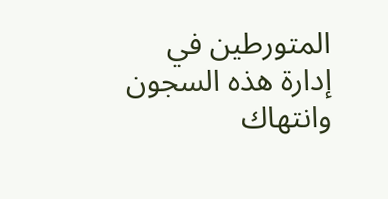المتورطين في إدارة هذه السجون وانتهاك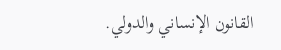القانون الإنساني والدولي.